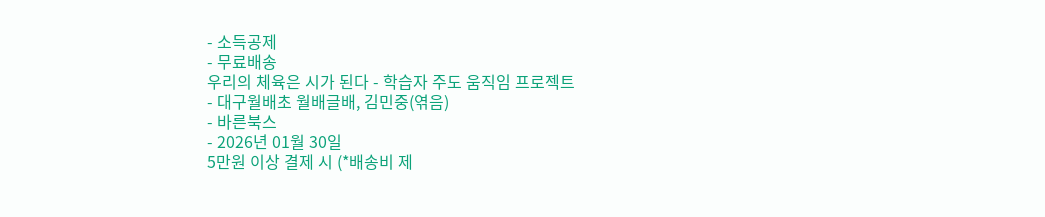- 소득공제
- 무료배송
우리의 체육은 시가 된다 - 학습자 주도 움직임 프로젝트
- 대구월배초 월배글배, 김민중(엮음)
- 바른북스
- 2026년 01월 30일
5만원 이상 결제 시 (*배송비 제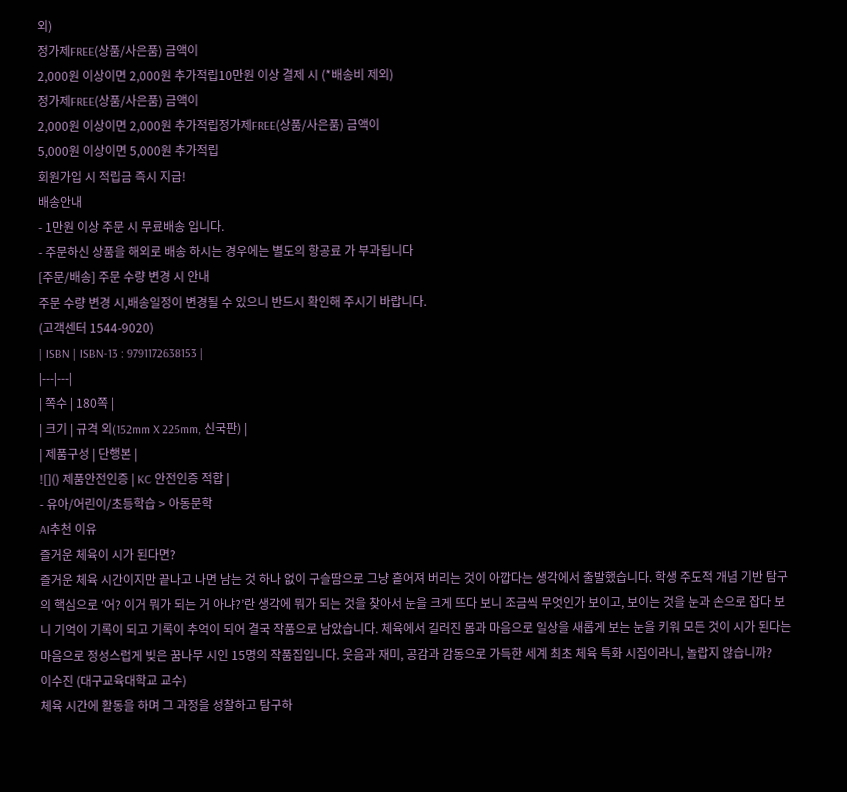외)
정가제FREE(상품/사은품) 금액이
2,000원 이상이면 2,000원 추가적립10만원 이상 결제 시 (*배송비 제외)
정가제FREE(상품/사은품) 금액이
2,000원 이상이면 2,000원 추가적립정가제FREE(상품/사은품) 금액이
5,000원 이상이면 5,000원 추가적립
회원가입 시 적립금 즉시 지급!
배송안내
- 1만원 이상 주문 시 무료배송 입니다.
- 주문하신 상품을 해외로 배송 하시는 경우에는 별도의 항공료 가 부과됩니다
[주문/배송] 주문 수량 변경 시 안내
주문 수량 변경 시,배송일정이 변경될 수 있으니 반드시 확인해 주시기 바랍니다.
(고객센터 1544-9020)
| ISBN | ISBN-13 : 9791172638153 |
|---|---|
| 쪽수 | 180쪽 |
| 크기 | 규격 외(152mm X 225mm, 신국판) |
| 제품구성 | 단행본 |
![]() 제품안전인증 | KC 안전인증 적합 |
- 유아/어린이/초등학습 > 아동문학
AI추천 이유
즐거운 체육이 시가 된다면?
즐거운 체육 시간이지만 끝나고 나면 남는 것 하나 없이 구슬땀으로 그냥 흩어져 버리는 것이 아깝다는 생각에서 출발했습니다. 학생 주도적 개념 기반 탐구의 핵심으로 ‘어? 이거 뭐가 되는 거 아냐?’란 생각에 뭐가 되는 것을 찾아서 눈을 크게 뜨다 보니 조금씩 무엇인가 보이고, 보이는 것을 눈과 손으로 잡다 보니 기억이 기록이 되고 기록이 추억이 되어 결국 작품으로 남았습니다. 체육에서 길러진 몸과 마음으로 일상을 새롭게 보는 눈을 키워 모든 것이 시가 된다는 마음으로 정성스럽게 빚은 꿈나무 시인 15명의 작품집입니다. 웃음과 재미, 공감과 감동으로 가득한 세계 최초 체육 특화 시집이라니, 놀랍지 않습니까?
이수진 (대구교육대학교 교수)
체육 시간에 활동을 하며 그 과정을 성찰하고 탐구하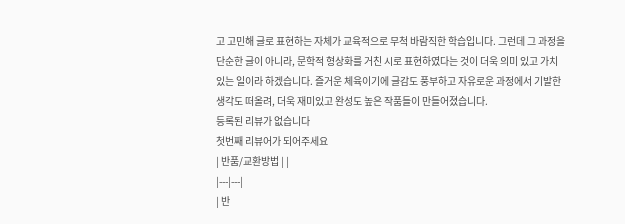고 고민해 글로 표현하는 자체가 교육적으로 무척 바람직한 학습입니다. 그런데 그 과정을 단순한 글이 아니라, 문학적 형상화를 거친 시로 표현하였다는 것이 더욱 의미 있고 가치 있는 일이라 하겠습니다. 즐거운 체육이기에 글감도 풍부하고 자유로운 과정에서 기발한 생각도 떠올려, 더욱 재미있고 완성도 높은 작품들이 만들어졌습니다.
등록된 리뷰가 없습니다
첫번째 리뷰어가 되어주세요
| 반품/교환방법 | |
|---|---|
| 반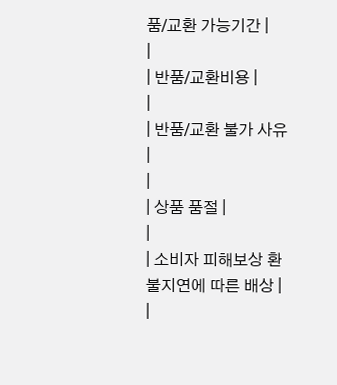품/교환 가능기간 |
|
| 반품/교환비용 |
|
| 반품/교환 불가 사유 |
|
| 상품 품절 |
|
| 소비자 피해보상 환불지연에 따른 배상 |
|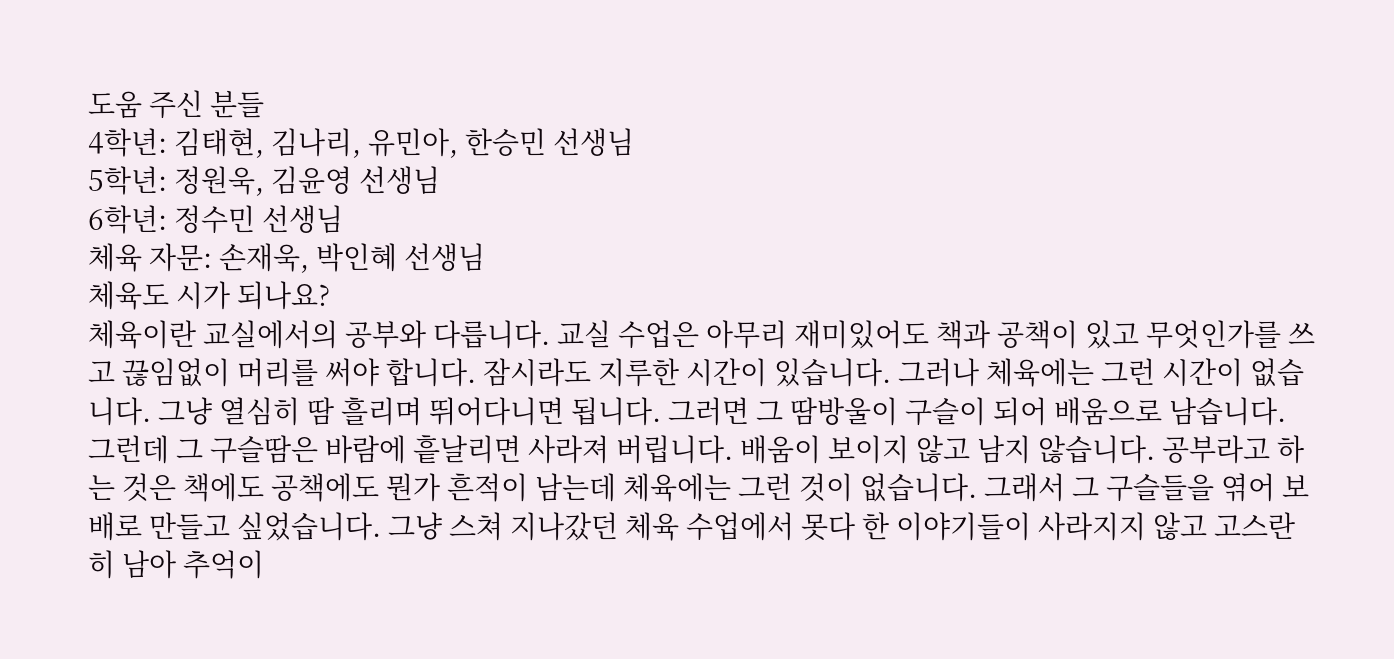도움 주신 분들
4학년: 김태현, 김나리, 유민아, 한승민 선생님
5학년: 정원욱, 김윤영 선생님
6학년: 정수민 선생님
체육 자문: 손재욱, 박인혜 선생님
체육도 시가 되나요?
체육이란 교실에서의 공부와 다릅니다. 교실 수업은 아무리 재미있어도 책과 공책이 있고 무엇인가를 쓰고 끊임없이 머리를 써야 합니다. 잠시라도 지루한 시간이 있습니다. 그러나 체육에는 그런 시간이 없습니다. 그냥 열심히 땀 흘리며 뛰어다니면 됩니다. 그러면 그 땀방울이 구슬이 되어 배움으로 남습니다. 그런데 그 구슬땀은 바람에 흩날리면 사라져 버립니다. 배움이 보이지 않고 남지 않습니다. 공부라고 하는 것은 책에도 공책에도 뭔가 흔적이 남는데 체육에는 그런 것이 없습니다. 그래서 그 구슬들을 엮어 보배로 만들고 싶었습니다. 그냥 스쳐 지나갔던 체육 수업에서 못다 한 이야기들이 사라지지 않고 고스란히 남아 추억이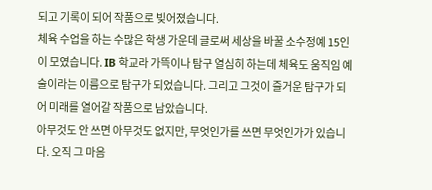되고 기록이 되어 작품으로 빚어졌습니다.
체육 수업을 하는 수많은 학생 가운데 글로써 세상을 바꿀 소수정예 15인이 모였습니다. IB 학교라 가뜩이나 탐구 열심히 하는데 체육도 움직임 예술이라는 이름으로 탐구가 되었습니다. 그리고 그것이 즐거운 탐구가 되어 미래를 열어갈 작품으로 남았습니다.
아무것도 안 쓰면 아무것도 없지만, 무엇인가를 쓰면 무엇인가가 있습니다. 오직 그 마음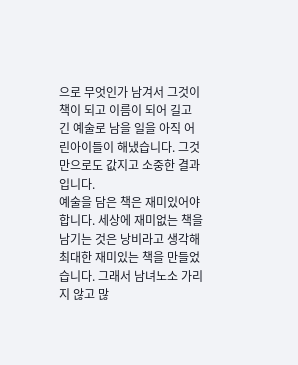으로 무엇인가 남겨서 그것이 책이 되고 이름이 되어 길고 긴 예술로 남을 일을 아직 어린아이들이 해냈습니다. 그것만으로도 값지고 소중한 결과입니다.
예술을 담은 책은 재미있어야 합니다. 세상에 재미없는 책을 남기는 것은 낭비라고 생각해 최대한 재미있는 책을 만들었습니다. 그래서 남녀노소 가리지 않고 많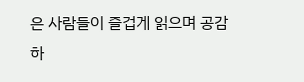은 사람들이 즐겁게 읽으며 공감하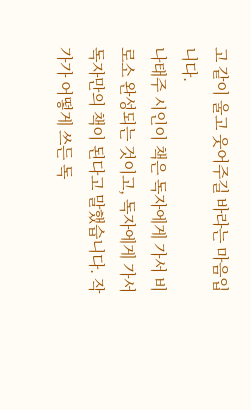고 같이 울고 웃어주길 바라는 마음입니다.
나태주 시인이 책은 독자에게 가서 비로소 완성되는 것이고, 독자에게 가서 독자만의 책이 된다고 말했습니다. 작가가 어떻게 쓰든 독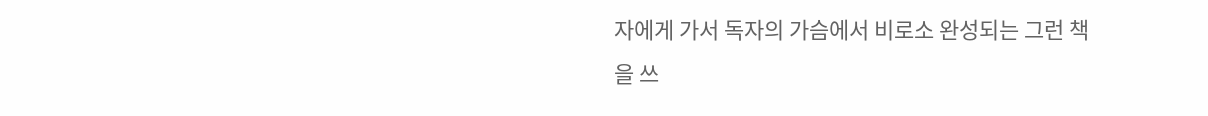자에게 가서 독자의 가슴에서 비로소 완성되는 그런 책을 쓰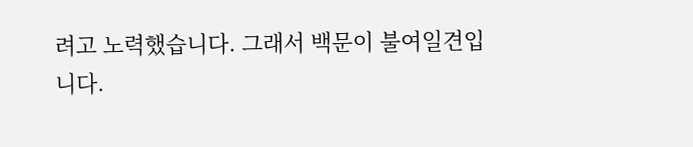려고 노력했습니다. 그래서 백문이 불여일견입니다.